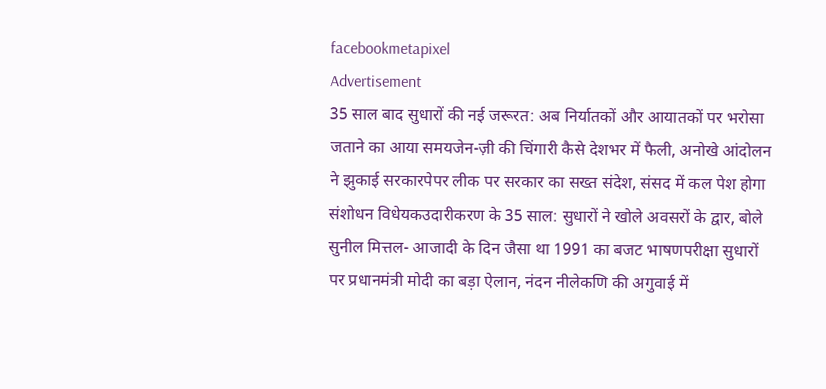facebookmetapixel
Advertisement
35 साल बाद सुधारों की नई जरूरत: अब निर्यातकों और आयातकों पर भरोसा जताने का आया समयजेन-ज़ी की चिंगारी कैसे देशभर में फैली, अनोखे आंदोलन ने झुकाई सरकारपेपर लीक पर सरकार का सख्त संदेश, संसद में कल पेश होगा संशोधन विधेयकउदारीकरण के 35 साल: सुधारों ने खोले अवसरों के द्वार, बोले सुनील मित्तल- आजादी के दिन जैसा था 1991 का बजट भाषणपरीक्षा सुधारों पर प्रधानमंत्री मोदी का बड़ा ऐलान, नंदन नीलेकणि की अगुवाई में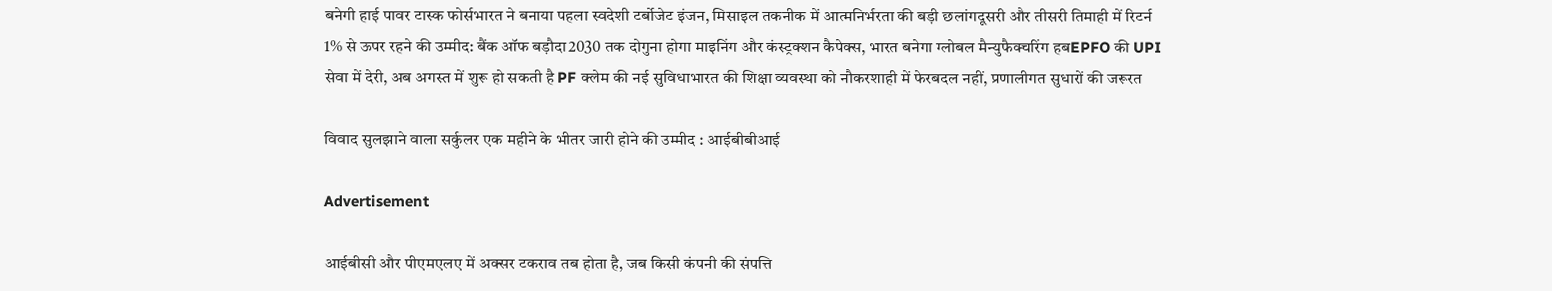बनेगी हाई पावर टास्क फोर्सभारत ने बनाया पहला स्वदेशी टर्बोजेट इंजन, मिसाइल तकनीक में आत्मनिर्भरता की बड़ी छलांगदूसरी और तीसरी तिमाही में रिटर्न 1% से ऊपर रहने की उम्मीद: बैंक ऑफ बड़ौदा2030 तक दोगुना होगा माइनिंग और कंस्ट्रक्शन कैपेक्स, भारत बनेगा ग्लोबल मैन्युफैक्चरिंग हबEPFO की UPI सेवा में देरी, अब अगस्त में शुरू हो सकती है PF क्लेम की नई सुविधाभारत की शिक्षा व्यवस्था को नौकरशाही में फेरबदल नहीं, प्रणालीगत सुधारों की जरूरत

विवाद सुलझाने वाला सर्कुलर एक महीने के भीतर जारी होने की उम्मीद : आईबीबीआई

Advertisement

आईबीसी और पीएमएलए में अक्सर टकराव तब होता है, जब किसी कंपनी की संपत्ति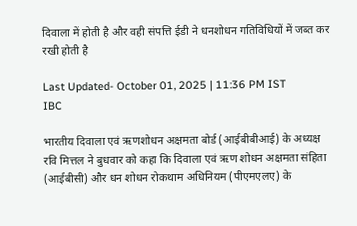दिवाला में होती है और वही संपत्ति ईडी ने धनशोधन गतिविधियों में जब्त कर रखी होती है

Last Updated- October 01, 2025 | 11:36 PM IST
IBC

भारतीय दिवाला एवं ऋणशोधन अक्षमता बोर्ड (आईबीबीआई) के अध्यक्ष रवि मित्तल ने बुधवार को कहा कि दिवाला एवं ऋण शोधन अक्षमता संहिता (आईबीसी) और धन शोधन रोकथाम अधिनियम (पीएमएलए) के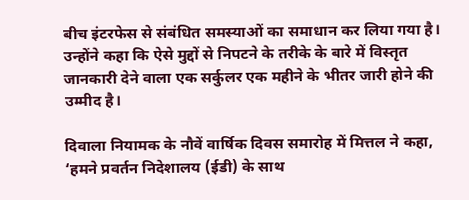बीच इंटरफेस से संबंधित समस्याओं का समाधान कर लिया गया है। उन्होंने कहा कि ऐसे मुद्दों से निपटने के तरीके के बारे में विस्तृत जानकारी देने वाला एक सर्कुलर एक महीने के भीतर जारी होने की उम्मीद है।

दिवाला नियामक के नौवें वार्षिक दिवस समारोह में मित्तल ने कहा, ‘हमने प्रवर्तन निदेशालय (ईडी) के साथ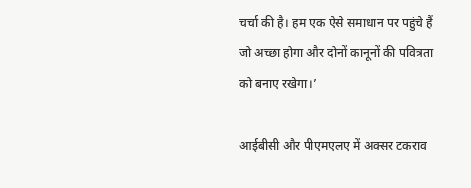चर्चा की है। हम एक ऐसे समाधान पर पहुंचे हैं जो अच्छा होगा और दोनों कानूनों की पवित्रता को बनाए रखेगा।’

आईबीसी और पीएमएलए में अक्सर टकराव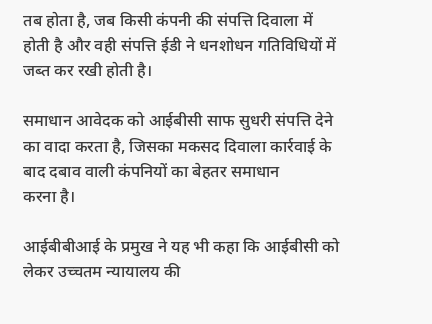तब होता है, जब किसी कंपनी की संपत्ति दिवाला में होती है और वही संपत्ति ईडी ने धनशोधन गतिविधियों में जब्त कर रखी होती है।

समाधान आवेदक को आईबीसी साफ सुधरी संपत्ति देने का वादा करता है, जिसका मकसद दिवाला कार्रवाई के बाद दबाव वाली कंपनियों का बेहतर समाधान
करना है।

आईबीबीआई के प्रमुख ने यह भी कहा कि आईबीसी को लेकर उच्चतम न्यायालय की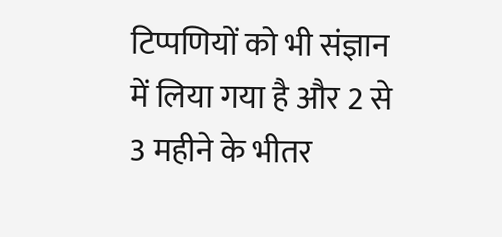टिप्पणियों को भी संज्ञान में लिया गया है और 2 से 3 महीने के भीतर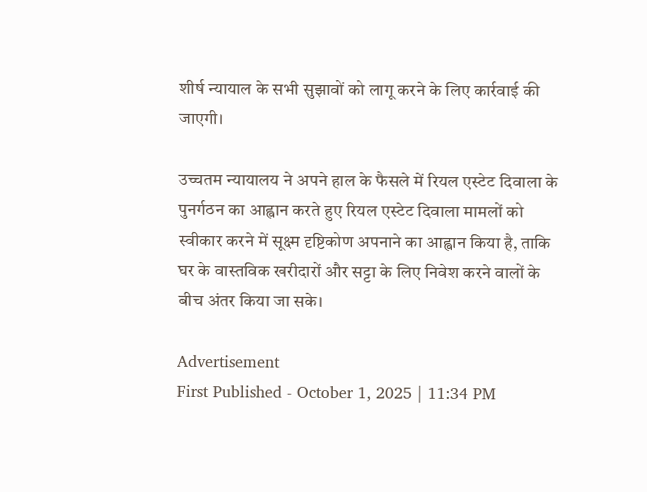शीर्ष न्यायाल के सभी सुझावों को लागू करने के लिए कार्रवाई की जाएगी।

उच्चतम न्यायालय ने अपने हाल के फैसले में रियल एस्टेट दिवाला के पुनर्गठन का आह्वान करते हुए रियल एस्टेट दिवाला मामलों को स्वीकार करने में सूक्ष्म दृष्टिकोण अपनाने का आह्वान किया है, ताकि घर के वास्तविक खरीदारों और सट्टा के लिए निवेश करने वालों के बीच अंतर किया जा सके।

Advertisement
First Published - October 1, 2025 | 11:34 PM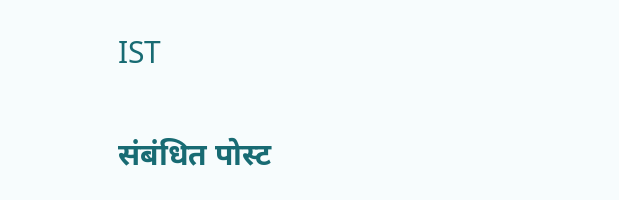IST

संबंधित पोस्ट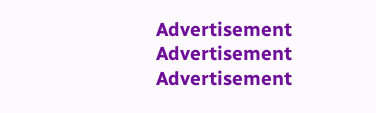Advertisement
Advertisement
Advertisement